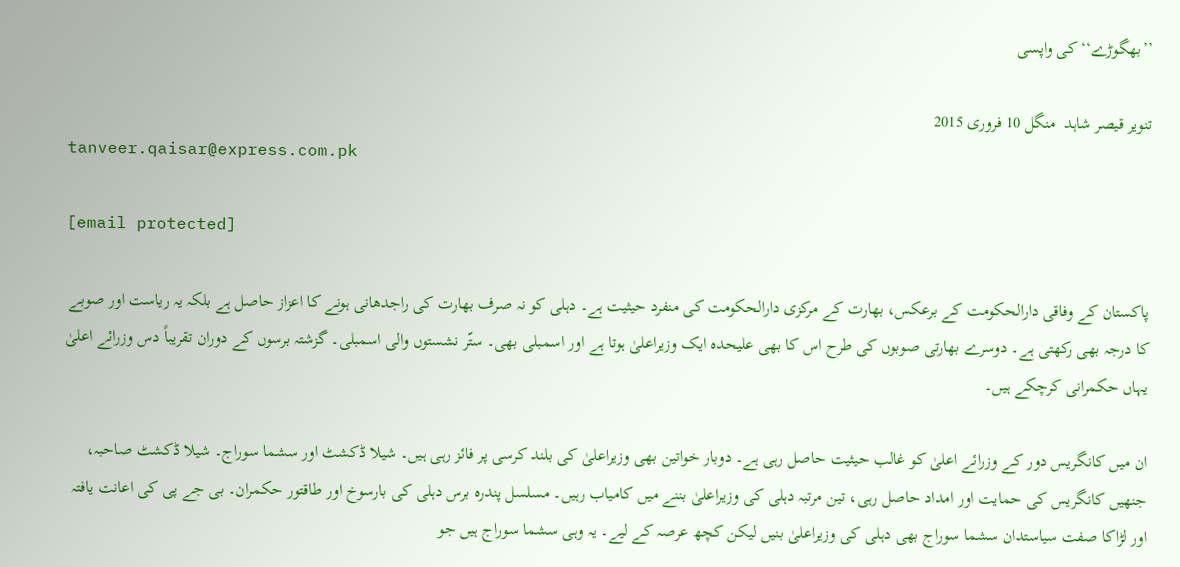’’بھگوڑے‘‘ کی واپسی

تنویر قیصر شاہد  منگل 10 فروری 2015
tanveer.qaisar@express.com.pk

[email protected]

پاکستان کے وفاقی دارالحکومت کے برعکس، بھارت کے مرکزی دارالحکومت کی منفرد حیثیت ہے۔ دہلی کو نہ صرف بھارت کی راجدھانی ہونے کا اعزاز حاصل ہے بلکہ یہ ریاست اور صوبے کا درجہ بھی رکھتی ہے۔ دوسرے بھارتی صوبوں کی طرح اس کا بھی علیحدہ ایک وزیراعلیٰ ہوتا ہے اور اسمبلی بھی۔ ستّر نشستوں والی اسمبلی۔ گزشتہ برسوں کے دوران تقریباً دس وزرائے اعلیٰ یہاں حکمرانی کرچکے ہیں۔

ان میں کانگریس دور کے وزرائے اعلیٰ کو غالب حیثیت حاصل رہی ہے۔ دوبار خواتین بھی وزیراعلیٰ کی بلند کرسی پر فائز رہی ہیں۔ شیلا ڈکشٹ اور سشما سوراج۔ شیلا ڈکشٹ صاحبہ، جنھیں کانگریس کی حمایت اور امداد حاصل رہی، تین مرتبہ دہلی کی وزیراعلیٰ بننے میں کامیاب رہیں۔ مسلسل پندرہ برس دہلی کی بارسوخ اور طاقتور حکمران۔ بی جے پی کی اعانت یافتہ اور لڑاکا صفت سیاستدان سشما سوراج بھی دہلی کی وزیراعلیٰ بنیں لیکن کچھ عرصہ کے لیے۔ یہ وہی سشما سوراج ہیں جو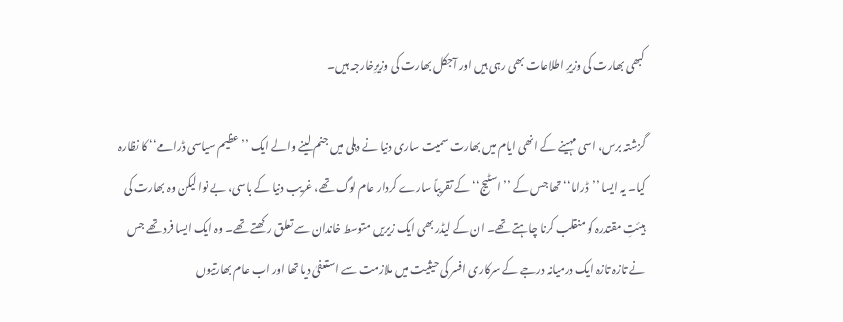کبھی بھارت کی وزیرِ اطلاعات بھی رہی ہیں اور آجکل بھارت کی وزیرِخارجہ ہیں۔

گزشتہ برس، اسی مہینے کے انھی ایام میں بھارت سمیت ساری دنیا نے دہلی میں جنم لینے والے ایک ’’عظیم سیاسی ڈرامے‘‘ کا نظارہ کیا۔ یہ ایسا ’’ڈراما‘‘ تھا جس کے ’’اسٹیج‘‘ کے تقریباً سارے کردار عام لوگ تھے، غریب دنیا کے باسی، بے نوا لیکن وہ بھارت کی ہیئتِ مقتدرہ کو منقلب کرنا چاہتے تھے۔ ان کے لیڈر بھی ایک زیریں متوسط خاندان سے تعلق رکھتے تھے۔ وہ ایک ایسا فرد تھے جس نے تازہ تازہ ایک درمیانہ درجے کے سرکاری افسر کی حیثیت میں ملازمت سے استعفیٰ دیا تھا اور اب عام بھارتیوں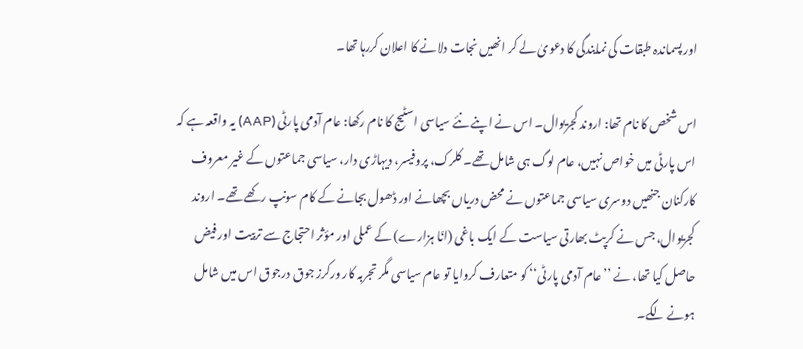اور پسماندہ طبقات کی نمایندگی کا دعویٰ لے کر انھیں نجات دلانے کا اعلان کررہا تھا۔

اس شخص کا نام تھا: اروند کجریوال۔ اس نے اپنے نئے سیاسی اسٹیج کا نام رکھا: عام آدمی پارٹی (AAP) یہ واقعہ ہے کہ اس پارٹی میں خواص نہیں، عام لوگ ہی شامل تھے۔ کلرک، پروفیسر، دیہاڑی دار، سیاسی جماعتوں کے غیر معروف کارکنان جنھیں دوسری سیاسی جماعتوں نے محض دریاں بچھانے اور ڈھول بجانے کے کام سونپ رکھے تھے۔ اروند کجریوال، جس نے کرپٹ بھارتی سیاست کے ایک باغی (انّا ہزارے) کے عملی اور مؤثر احتجاج سے تربیت اور فیض حاصل کیا تھا، نے ’’عام آدمی پارٹی‘‘ کو متعارف کروایا تو عام سیاسی مگر تجربہ کار ورکرز جوق درجوق اس میں شامل ہونے لگے۔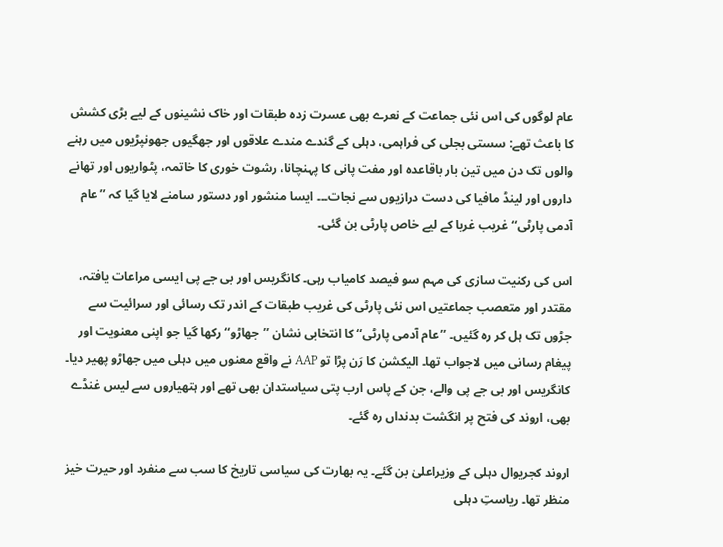عام لوگوں کی اس نئی جماعت کے نعرے بھی عسرت زدہ طبقات اور خاک نشینوں کے لیے بڑی کشش کا باعث تھے: سستی بجلی کی فراہمی، دہلی کے گندے مندے علاقوں اور جھگیوں جھونپڑیوں میں رہنے والوں تک دن میں تین بار باقاعدہ اور مفت پانی کا پہنچانا، رشوت خوری کا خاتمہ، پٹواریوں اور تھانے داروں اور لینڈ مافیا کی دست درازیوں سے نجات۔۔۔ ایسا منشور اور دستور سامنے لایا گیا کہ ’’عام آدمی پارٹی‘‘ غریب غربا کے لیے خاص پارٹی بن گئی۔

اس کی رکنیت سازی کی مہم سو فیصد کامیاب رہی۔ کانگریس اور بی جے پی ایسی مراعات یافتہ، مقتدر اور متعصب جماعتیں اس نئی پارٹی کی غریب طبقات کے اندر تک رسائی اور سرائیت سے جڑوں تک ہل کر رہ گئیں۔ ’’عام آدمی پارٹی‘‘ کا انتخابی نشان ’’جھاڑو‘‘ رکھا گیا جو اپنی معنویت اور پیغام رسانی میں لاجواب تھا۔ الیکشن کا رَن پڑا تو AAP نے واقع معنوں میں دہلی میں جھاڑو پھیر دیا۔ کانگریس اور بی جے پی والے، جن کے پاس ارب پتی سیاستدان بھی تھے اور ہتھیاروں سے لیس غنڈے بھی، اروند کی فتح پر انگشت بدنداں رہ گئے۔

اروند کجریوال دہلی کے وزیراعلیٰ بن گئے۔ یہ بھارت کی سیاسی تاریخ کا سب سے منفرد اور حیرت خیز منظر تھا۔ ریاستِ دہلی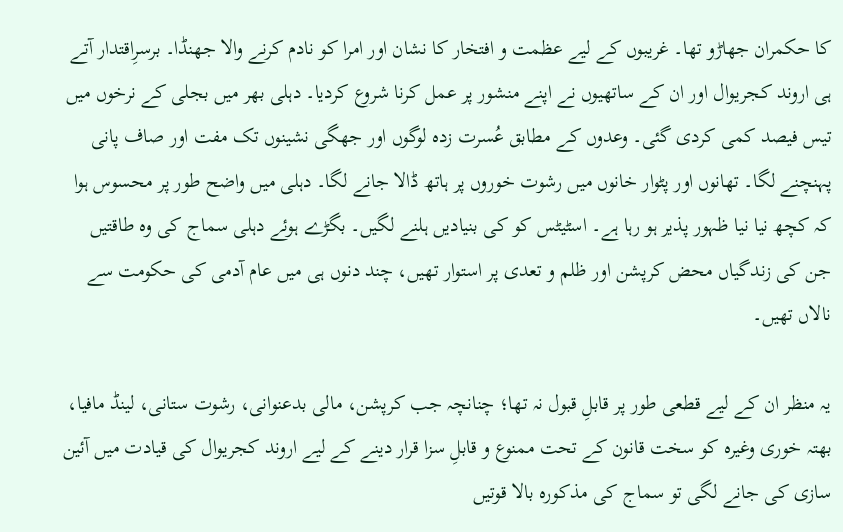کا حکمران جھاڑو تھا۔ غریبوں کے لیے عظمت و افتخار کا نشان اور امرا کو نادم کرنے والا جھنڈا۔ برسرِاقتدار آتے ہی اروند کجریوال اور ان کے ساتھیوں نے اپنے منشور پر عمل کرنا شروع کردیا۔ دہلی بھر میں بجلی کے نرخوں میں تیس فیصد کمی کردی گئی۔ وعدوں کے مطابق عُسرت زدہ لوگوں اور جھگی نشینوں تک مفت اور صاف پانی پہنچنے لگا۔ تھانوں اور پٹوار خانوں میں رشوت خوروں پر ہاتھ ڈالا جانے لگا۔ دہلی میں واضح طور پر محسوس ہوا کہ کچھ نیا نیا ظہور پذیر ہو رہا ہے۔ اسٹیٹس کو کی بنیادیں ہلنے لگیں۔ بگڑے ہوئے دہلی سماج کی وہ طاقتیں جن کی زندگیاں محض کرپشن اور ظلم و تعدی پر استوار تھیں، چند دنوں ہی میں عام آدمی کی حکومت سے نالاں تھیں۔

یہ منظر ان کے لیے قطعی طور پر قابلِ قبول نہ تھا؛ چنانچہ جب کرپشن، مالی بدعنوانی، رشوت ستانی، لینڈ مافیا، بھتہ خوری وغیرہ کو سخت قانون کے تحت ممنوع و قابلِ سزا قرار دینے کے لیے اروند کجریوال کی قیادت میں آئین سازی کی جانے لگی تو سماج کی مذکورہ بالا قوتیں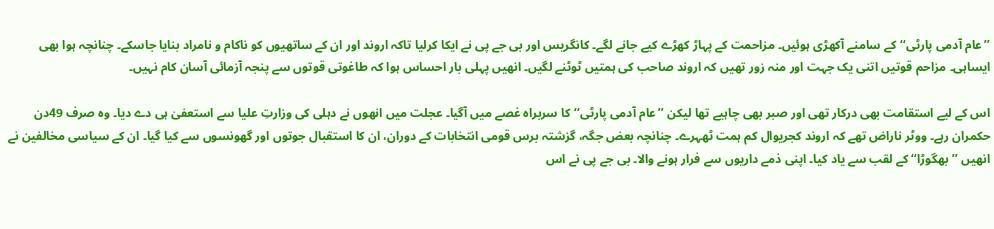’’عام آدمی پارٹی‘‘کے سامنے آکھڑی ہوئیں۔ مزاحمت کے پہاڑ کھڑے کیے جانے لگے۔ کانگریس اور بی جے پی نے ایکا کرلیا تاکہ اروند اور ان کے ساتھیوں کو ناکام و نامراد بنایا جاسکے۔ چنانچہ ہوا بھی ایساہی۔ مزاحم قوتیں اتنی یک جہت اور منہ زور تھیں کہ اروند صاحب کی ہمتیں ٹوٹنے لگیں۔ انھیں پہلی بار احساس ہوا کہ طاغوتی قوتوں سے پنجہ آزمائی آسان کام نہیں۔

اس کے لیے استقامت بھی درکار تھی اور صبر بھی چاہیے تھا لیکن ’’عام آدمی پارٹی‘‘کا سربراہ غصے میں آگیا۔ عجلت میں انھوں نے دہلی کی وزارتِ علیا سے استعفیٰ ہی دے دیا۔ وہ صرف 49دن حکمران رہے۔ ووٹر ناراض تھے کہ اروند کجریوال کم ہمت ٹھہرے۔ چنانچہ بعض جگہ، گزشتہ برس قومی انتخابات کے دوران، ان کا استقبال جوتوں اور گھونسوں سے کیا گیا۔ ان کے سیاسی مخالفین نے انھیں ’’بھگوڑا‘‘ کے لقب سے یاد کیا۔ اپنی ذمے داریوں سے فرار ہونے والا۔ بی جے پی نے اس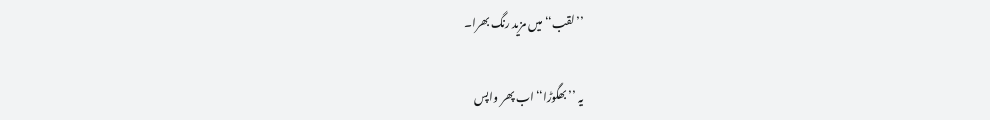’’لقب‘‘ میں مزید رنگ بھرا۔

یہ ’’بھگوڑا‘‘ اب پھر واپس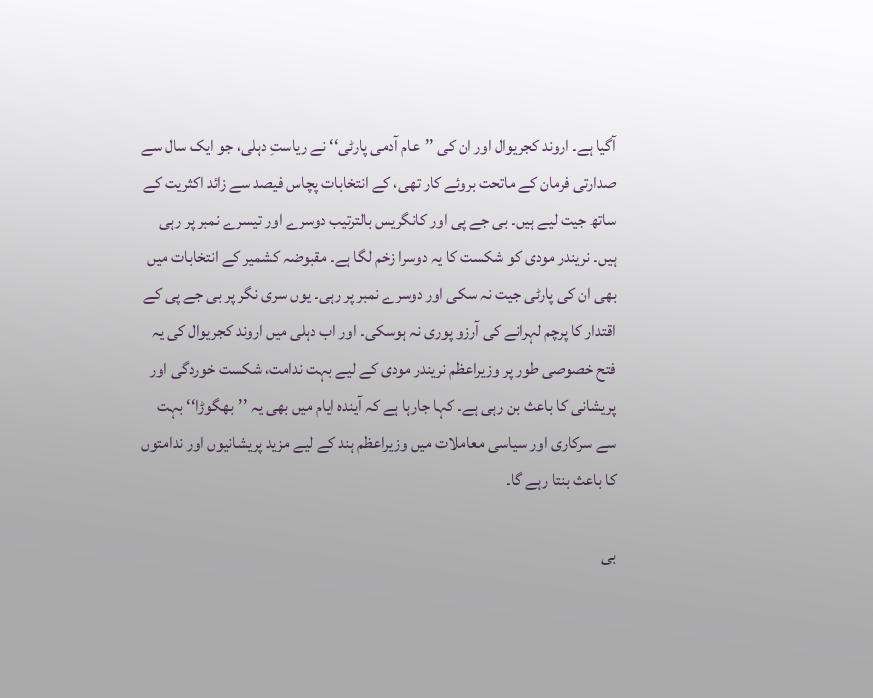آگیا ہے۔ اروند کجریوال اور ان کی ’’عام آدمی پارٹی‘‘ نے ریاستِ دہلی، جو ایک سال سے صدارتی فرمان کے ماتحت بروئے کار تھی، کے انتخابات پچاس فیصد سے زائد اکثریت کے ساتھ جیت لیے ہیں۔ بی جے پی اور کانگریس بالترتیب دوسرے اور تیسرے نمبر پر رہی ہیں۔ نریندر مودی کو شکست کا یہ دوسرا زخم لگا ہے۔ مقبوضہ کشمیر کے انتخابات میں بھی ان کی پارٹی جیت نہ سکی اور دوسرے نمبر پر رہی۔ یوں سری نگر پر بی جے پی کے اقتدار کا پرچم لہرانے کی آرزو پوری نہ ہوسکی۔ اور اب دہلی میں اروند کجریوال کی یہ فتح خصوصی طور پر وزیراعظم نریندر مودی کے لیے بہت ندامت، شکست خوردگی اور پریشانی کا باعث بن رہی ہے۔ کہا جارہا ہے کہ آیندہ ایام میں بھی یہ ’’بھگوڑا‘‘ بہت سے سرکاری اور سیاسی معاملات میں وزیراعظم ہند کے لیے مزید پریشانیوں اور ندامتوں کا باعث بنتا رہے گا۔

بی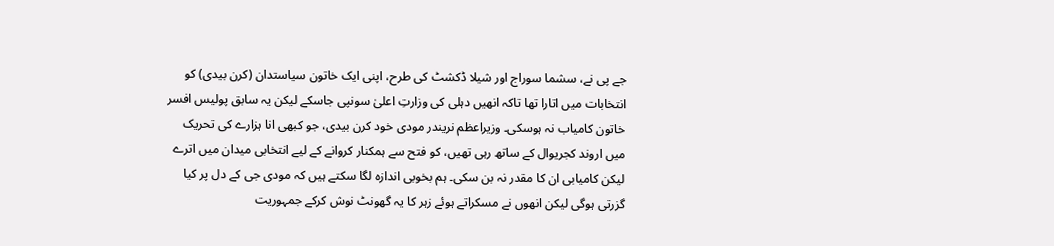جے پی نے، سشما سوراج اور شیلا ڈکشٹ کی طرح، اپنی ایک خاتون سیاستدان (کرن بیدی) کو انتخابات میں اتارا تھا تاکہ انھیں دہلی کی وزارتِ اعلیٰ سونپی جاسکے لیکن یہ سابق پولیس افسر خاتون کامیاب نہ ہوسکی۔ وزیراعظم نریندر مودی خود کرن بیدی، جو کبھی انا ہزارے کی تحریک میں اروند کجریوال کے ساتھ رہی تھیں، کو فتح سے ہمکنار کروانے کے لیے انتخابی میدان میں اترے لیکن کامیابی ان کا مقدر نہ بن سکی۔ ہم بخوبی اندازہ لگا سکتے ہیں کہ مودی جی کے دل پر کیا گزرتی ہوگی لیکن انھوں نے مسکراتے ہوئے زہر کا یہ گھونٹ نوش کرکے جمہوریت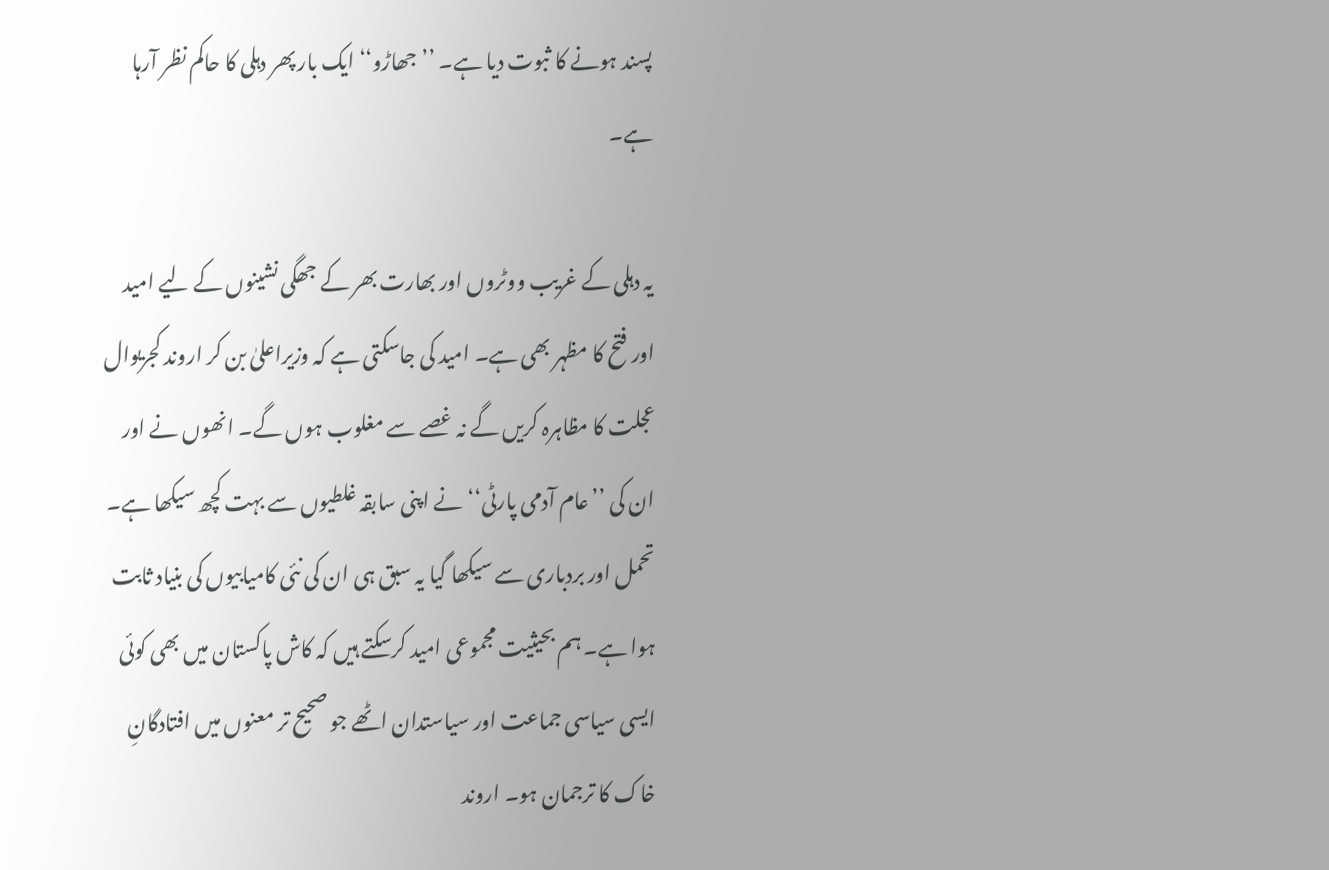پسند ہونے کا ثبوت دیا ہے۔ ’’جھاڑو‘‘ ایک بار پھر دہلی کا حاکم نظر آرہا ہے۔

یہ دہلی کے غریب ووٹروں اور بھارت بھر کے جھگی نشینوں کے لیے امید اور فتح کا مظہر بھی ہے۔ امید کی جاسکتی ہے کہ وزیراعلیٰ بن کر اروند کجریوال عجلت کا مظاہرہ کریں گے نہ غصے سے مغلوب ہوں گے۔ انھوں نے اور ان کی ’’عام آدمی پارٹی‘‘نے اپنی سابقہ غلطیوں سے بہت کچھ سیکھا ہے۔ تحمل اور بردباری سے سیکھا گیا یہ سبق ہی ان کی نئی کامیابیوں کی بنیاد ثابت ہوا ہے۔ ہم بحیثیت مجموعی امید کرسکتے ہیں کہ کاش پاکستان میں بھی کوئی ایسی سیاسی جماعت اور سیاستدان اٹھے جو صحیح تر معنوں میں افتادگانِ خاک کا ترجمان ہو۔ اروند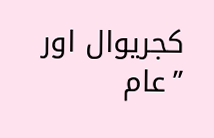کجریوال اور ’’عام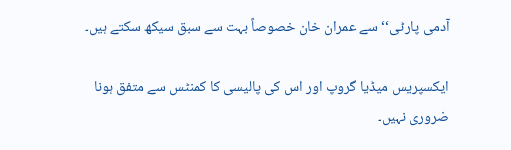آدمی پارٹی‘‘ سے عمران خان خصوصاً بہت سے سبق سیکھ سکتے ہیں۔

ایکسپریس میڈیا گروپ اور اس کی پالیسی کا کمنٹس سے متفق ہونا ضروری نہیں۔